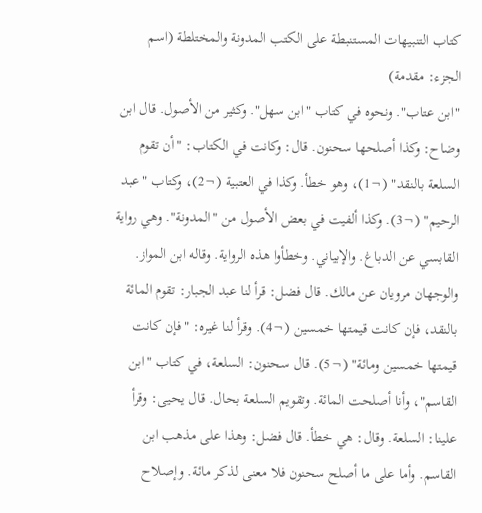كتاب التنبيهات المستنبطة على الكتب المدونة والمختلطة (اسم الجزء: مقدمة)
"ابن عتاب". ونحوه في كتاب "ابن سهل". وكثير من الأصول. قال ابن وضاح: وكذا أصلحها سحنون. قال: وكانت في الكتاب: "أن تقوم السلعة بالنقد" (¬1)، وهو خطأ. وكذا في العتبية (¬2)، وكتاب "عبد الرحيم" (¬3). وكذا ألفيت في بعض الأصول من "المدونة". وهي رواية القابسي عن الدباغ. والإبياني. وخطأوا هذه الرواية. وقاله ابن المواز. والوجهان مرويان عن مالك. قال فضل: قرأ لنا عبد الجبار: تقوم المائة بالنقد، فإن كانت قيمتها خمسين (¬4). وقرأ لنا غيره: "فإن كانت قيمتها خمسين ومائة" (¬5). قال سحنون: السلعة، في كتاب "ابن القاسم"، وأنا أصلحت المائة. وتقويم السلعة بحال. قال يحيى: وقرأ علينا: السلعة. وقال: هي خطأ. قال فضل: وهذا على مذهب ابن القاسم. وأما على ما أصلح سحنون فلا معنى لذكر مائة. وإصلاح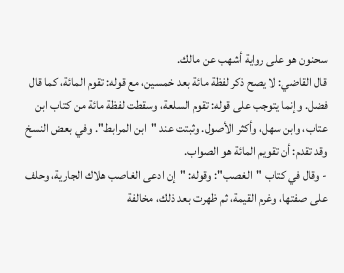سحنون هو على رواية أشهب عن مالك.
قال القاضي: لا يصح ذكر لفظة مائة بعد خمسين، مع قوله: تقوم المائة، كما قال فضل. وإنما يتوجب على قوله: تقوم السلعة، وسقطت لفظة مائة من كتاب ابن عتاب، وابن سهل، وأكثر الأصول. وثبتت عند "ابن المرابط". وفي بعض النسخ وقد تقدم: أن تقويم المائة هو الصواب.
- وقال في كتاب "الغصب": وقوله: "إن ادعى الغاصب هلاك الجارية، وحلف على صفتها، وغرم القيمة، ثم ظهرت بعد ذلك، مخالفة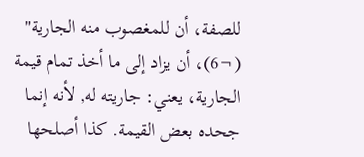للصفة، أن للمغصوب منه الجارية" (¬6)، أن يزاد إلى ما أخذ تمام قيمة الجارية، يعني: جاريته له, لأنه إنما جحده بعض القيمة. كذا أصلحها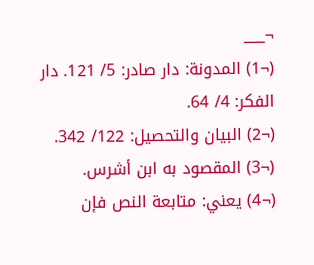¬___
(¬1) المدونة: دار صادر: 5/ 121. دار الفكر: 4/ 64.
(¬2) البيان والتحصيل: 122/ 342.
(¬3) المقصود به ابن أشرس.
(¬4) يعني: متابعة النص فإن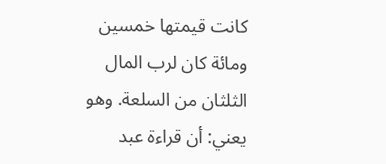كانت قيمتها خمسين ومائة كان لرب المال الثلثان من السلعة. وهو يعني: أن قراءة عبد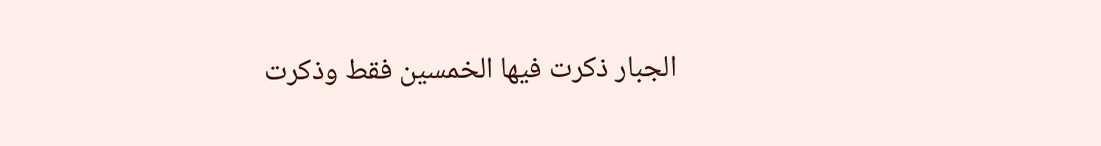الجبار ذكرت فيها الخمسين فقط وذكرت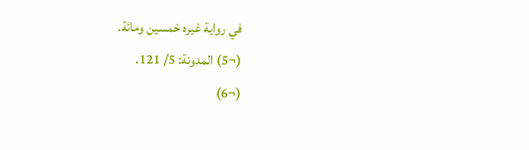في رواية غيره خمسين ومائة.
(¬5) المدونة: 5/ 121.
(¬6)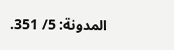المدونة: 5/ 351.